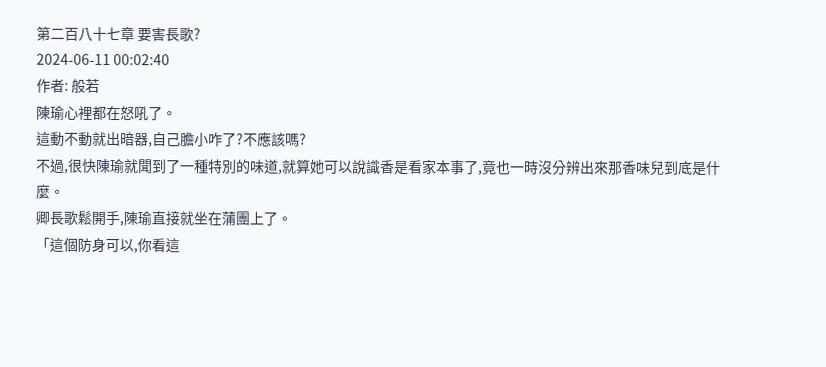第二百八十七章 要害長歌?
2024-06-11 00:02:40
作者: 般若
陳瑜心裡都在怒吼了。
這動不動就出暗器,自己膽小咋了?不應該嗎?
不過,很快陳瑜就聞到了一種特別的味道,就算她可以說識香是看家本事了,竟也一時沒分辨出來那香味兒到底是什麼。
卿長歌鬆開手,陳瑜直接就坐在蒲團上了。
「這個防身可以,你看這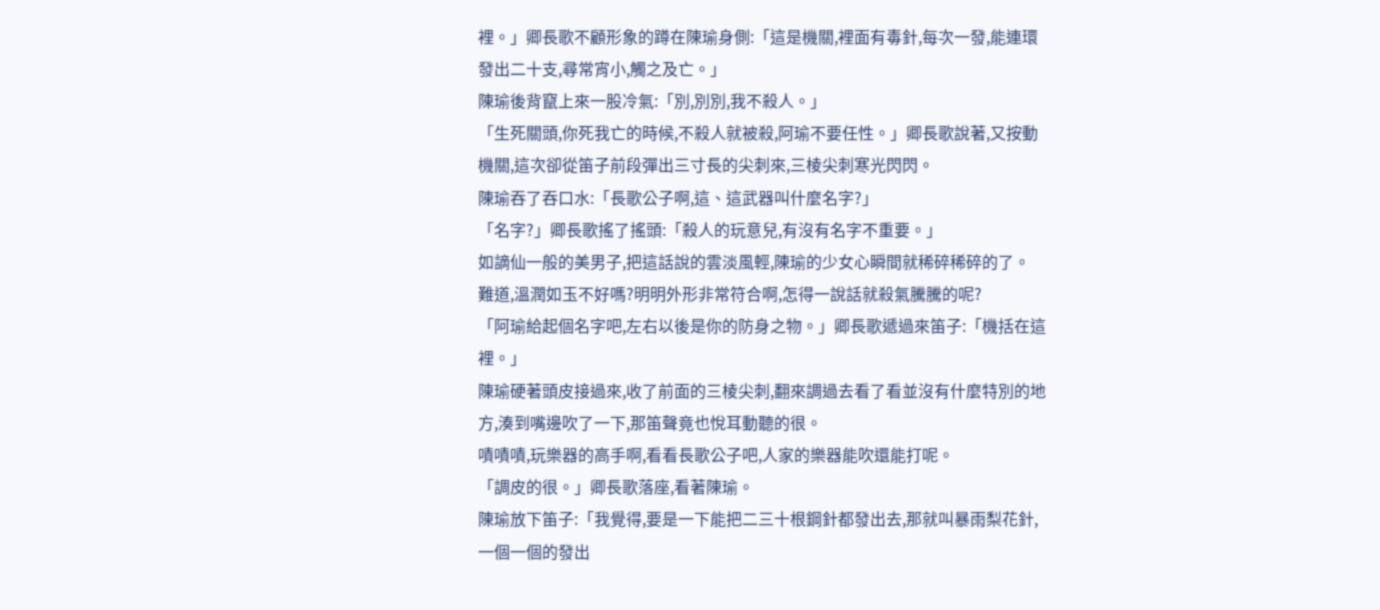裡。」卿長歌不顧形象的蹲在陳瑜身側:「這是機關,裡面有毒針,每次一發,能連環發出二十支,尋常宵小,觸之及亡。」
陳瑜後背竄上來一股冷氣:「別,別別,我不殺人。」
「生死關頭,你死我亡的時候,不殺人就被殺,阿瑜不要任性。」卿長歌說著,又按動機關,這次卻從笛子前段彈出三寸長的尖刺來,三棱尖刺寒光閃閃。
陳瑜吞了吞口水:「長歌公子啊,這、這武器叫什麼名字?」
「名字?」卿長歌搖了搖頭:「殺人的玩意兒,有沒有名字不重要。」
如謫仙一般的美男子,把這話說的雲淡風輕,陳瑜的少女心瞬間就稀碎稀碎的了。
難道,溫潤如玉不好嗎?明明外形非常符合啊,怎得一說話就殺氣騰騰的呢?
「阿瑜給起個名字吧,左右以後是你的防身之物。」卿長歌遞過來笛子:「機括在這裡。」
陳瑜硬著頭皮接過來,收了前面的三棱尖刺,翻來調過去看了看並沒有什麼特別的地方,湊到嘴邊吹了一下,那笛聲竟也悅耳動聽的很。
嘖嘖嘖,玩樂器的高手啊,看看長歌公子吧,人家的樂器能吹還能打呢。
「調皮的很。」卿長歌落座,看著陳瑜。
陳瑜放下笛子:「我覺得,要是一下能把二三十根鋼針都發出去,那就叫暴雨梨花針,一個一個的發出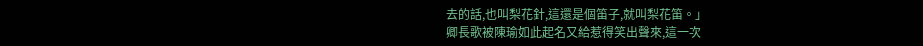去的話,也叫梨花針,這還是個笛子,就叫梨花笛。」
卿長歌被陳瑜如此起名又給惹得笑出聲來,這一次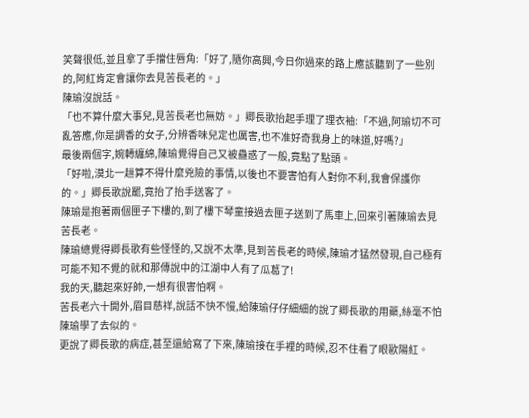笑聲很低,並且拿了手擋住唇角:「好了,隨你高興,今日你過來的路上應該聽到了一些別的,阿紅肯定會讓你去見苦長老的。」
陳瑜沒說話。
「也不算什麼大事兒,見苦長老也無妨。」卿長歌抬起手理了理衣袖:「不過,阿瑜切不可亂答應,你是調香的女子,分辨香味兒定也厲害,也不准好奇我身上的味道,好嗎?」
最後兩個字,婉轉纏綿,陳瑜覺得自己又被蠱惑了一般,竟點了點頭。
「好啦,漠北一趟算不得什麼兇險的事情,以後也不要害怕有人對你不利,我會保護你的。」卿長歌說罷,竟抬了抬手送客了。
陳瑜是抱著兩個匣子下樓的,到了樓下琴童接過去匣子送到了馬車上,回來引著陳瑜去見苦長老。
陳瑜總覺得卿長歌有些怪怪的,又說不太準,見到苦長老的時候,陳瑜才猛然發現,自己極有可能不知不覺的就和那傳說中的江湖中人有了瓜葛了!
我的天,聽起來好帥,一想有很害怕啊。
苦長老六十開外,眉目慈祥,說話不快不慢,給陳瑜仔仔細細的說了卿長歌的用藥,絲毫不怕陳瑜學了去似的。
更說了卿長歌的病症,甚至還給寫了下來,陳瑜接在手裡的時候,忍不住看了眼歐陽紅。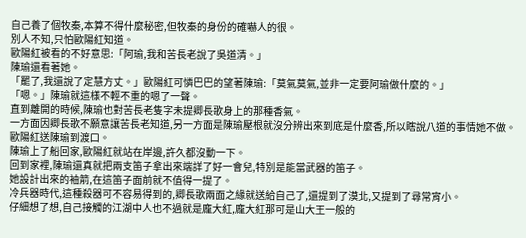自己養了個牧秦,本算不得什麼秘密,但牧秦的身份的確嚇人的很。
別人不知,只怕歐陽紅知道。
歐陽紅被看的不好意思:「阿瑜,我和苦長老說了吳道清。」
陳瑜還看著她。
「罷了,我還說了定慧方丈。」歐陽紅可憐巴巴的望著陳瑜:「莫氣莫氣,並非一定要阿瑜做什麼的。」
「嗯。」陳瑜就這樣不輕不重的嗯了一聲。
直到離開的時候,陳瑜也對苦長老隻字未提卿長歌身上的那種香氣。
一方面因卿長歌不願意讓苦長老知道,另一方面是陳瑜壓根就沒分辨出來到底是什麼香,所以瞎說八道的事情她不做。
歐陽紅送陳瑜到渡口。
陳瑜上了船回家,歐陽紅就站在岸邊,許久都沒動一下。
回到家裡,陳瑜還真就把兩支笛子拿出來端詳了好一會兒,特別是能當武器的笛子。
她設計出來的袖箭,在這笛子面前就不值得一提了。
冷兵器時代,這種殺器可不容易得到的,卿長歌兩面之緣就送給自己了,還提到了漠北,又提到了尋常宵小。
仔細想了想,自己接觸的江湖中人也不過就是龐大紅,龐大紅那可是山大王一般的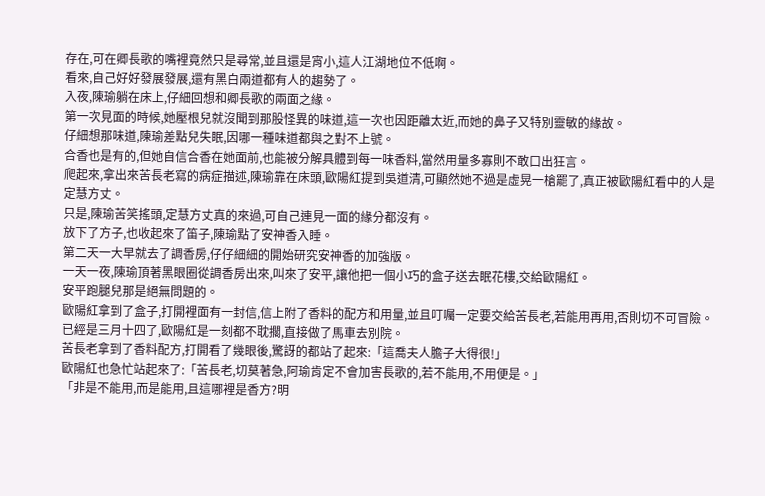存在,可在卿長歌的嘴裡竟然只是尋常,並且還是宵小,這人江湖地位不低啊。
看來,自己好好發展發展,還有黑白兩道都有人的趨勢了。
入夜,陳瑜躺在床上,仔細回想和卿長歌的兩面之緣。
第一次見面的時候,她壓根兒就沒聞到那股怪異的味道,這一次也因距離太近,而她的鼻子又特別靈敏的緣故。
仔細想那味道,陳瑜差點兒失眠,因哪一種味道都與之對不上號。
合香也是有的,但她自信合香在她面前,也能被分解具體到每一味香料,當然用量多寡則不敢口出狂言。
爬起來,拿出來苦長老寫的病症描述,陳瑜靠在床頭,歐陽紅提到吳道清,可顯然她不過是虛晃一槍罷了,真正被歐陽紅看中的人是定慧方丈。
只是,陳瑜苦笑搖頭,定慧方丈真的來過,可自己連見一面的緣分都沒有。
放下了方子,也收起來了笛子,陳瑜點了安神香入睡。
第二天一大早就去了調香房,仔仔細細的開始研究安神香的加強版。
一天一夜,陳瑜頂著黑眼圈從調香房出來,叫來了安平,讓他把一個小巧的盒子送去眠花樓,交給歐陽紅。
安平跑腿兒那是絕無問題的。
歐陽紅拿到了盒子,打開裡面有一封信,信上附了香料的配方和用量,並且叮囑一定要交給苦長老,若能用再用,否則切不可冒險。
已經是三月十四了,歐陽紅是一刻都不耽擱,直接做了馬車去別院。
苦長老拿到了香料配方,打開看了幾眼後,驚訝的都站了起來:「這喬夫人膽子大得很!」
歐陽紅也急忙站起來了:「苦長老,切莫著急,阿瑜肯定不會加害長歌的,若不能用,不用便是。」
「非是不能用,而是能用,且這哪裡是香方?明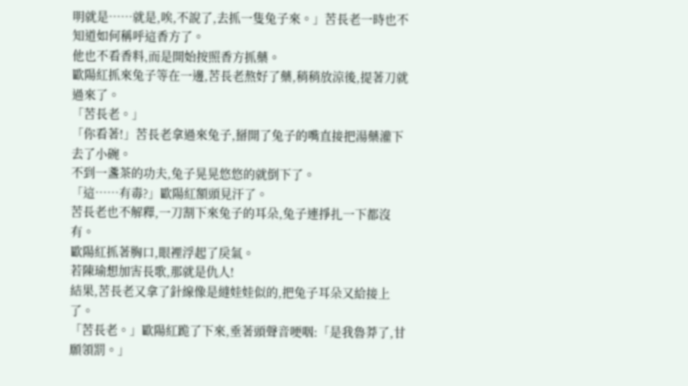明就是……就是,唉,不說了,去抓一隻兔子來。」苦長老一時也不知道如何稱呼這香方了。
他也不看香料,而是開始按照香方抓藥。
歐陽紅抓來兔子等在一邊,苦長老熬好了藥,稍稍放涼後,提著刀就過來了。
「苦長老。」
「你看著!」苦長老拿過來兔子,掰開了兔子的嘴直接把湯藥灌下去了小碗。
不到一盞茶的功夫,兔子晃晃悠悠的就倒下了。
「這……有毒?」歐陽紅額頭見汗了。
苦長老也不解釋,一刀割下來兔子的耳朵,兔子連掙扎一下都沒有。
歐陽紅抓著胸口,眼裡浮起了戾氣。
若陳瑜想加害長歌,那就是仇人!
結果,苦長老又拿了針線像是縫娃娃似的,把兔子耳朵又給接上了。
「苦長老。」歐陽紅跪了下來,垂著頭聲音哽咽:「是我魯莽了,甘願領罰。」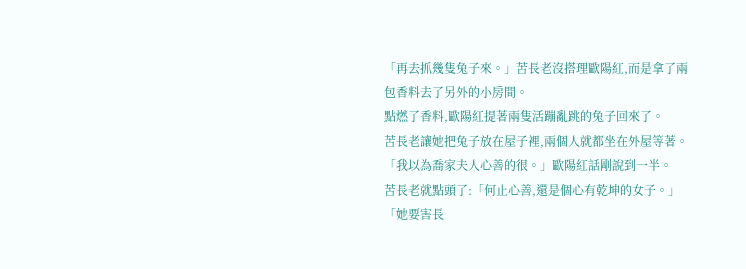「再去抓幾隻兔子來。」苦長老沒搭理歐陽紅,而是拿了兩包香料去了另外的小房間。
點燃了香料,歐陽紅提著兩隻活蹦亂跳的兔子回來了。
苦長老讓她把兔子放在屋子裡,兩個人就都坐在外屋等著。
「我以為喬家夫人心善的很。」歐陽紅話剛說到一半。
苦長老就點頭了:「何止心善,還是個心有乾坤的女子。」
「她要害長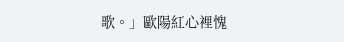歌。」歐陽紅心裡愧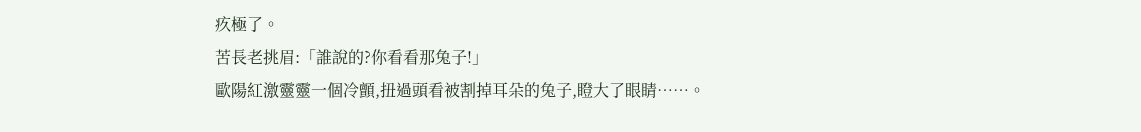疚極了。
苦長老挑眉:「誰說的?你看看那兔子!」
歐陽紅激靈靈一個冷顫,扭過頭看被割掉耳朵的兔子,瞪大了眼睛……。